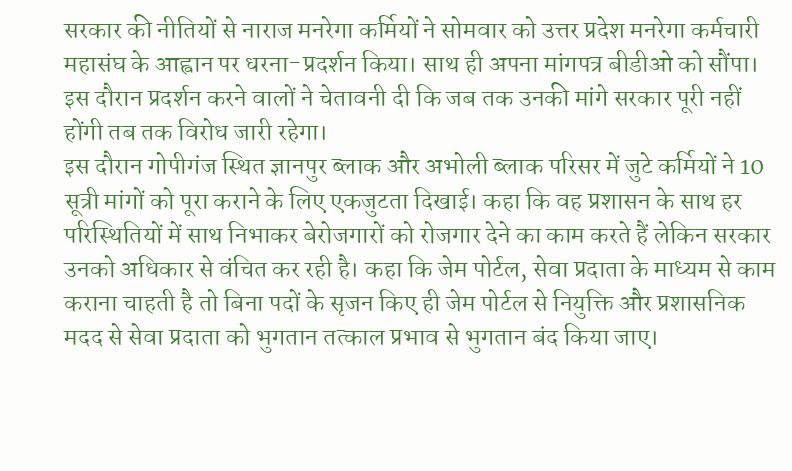सरकार की नीतियों से नाराज मनरेगा कर्मियों ने सोमवार को उत्तर प्रदेश मनरेगा कर्मचारी महासंघ के आह्वान पर धरना-प्रदर्शन किया। साथ ही अपना मांगपत्र बीडीओ को सौंपा। इस दौरान प्रदर्शन करने वालों ने चेतावनी दी कि जब तक उनकी मांगे सरकार पूरी नहीं होंगी तब तक विरोध जारी रहेगा।
इस दौरान गोपीगंज स्थित ज्ञानपुर ब्लाक और अभोली ब्लाक परिसर में जुटे कर्मियों ने 10 सूत्री मांगों को पूरा कराने के लिए एकजुटता दिखाई। कहा कि वह प्रशासन के साथ हर परिस्थितियों में साथ निभाकर बेरोजगारों को रोजगार देने का काम करते हैं लेकिन सरकार उनको अधिकार से वंचित कर रही है। कहा कि जेम पोर्टल, सेवा प्रदाता के माध्यम से काम कराना चाहती है तो बिना पदों के सृजन किए ही जेम पोर्टल से नियुक्ति और प्रशासनिक मदद से सेवा प्रदाता को भुगतान तत्काल प्रभाव से भुगतान बंद किया जाए।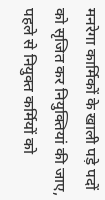मनरेगा कार्मिकों के खाली पड़े पदों को सृजित कर नियुक्तियां की जाए, पहले से नियुक्त कर्मियों को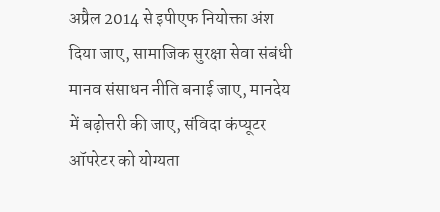अप्रैल 2014 से इपीएफ नियोक्ता अंश दिया जाए, सामाजिक सुरक्षा सेवा संबंधी मानव संसाधन नीति बनाई जाए, मानदेय में बढ़ोत्तरी की जाए, संविदा कंप्यूटर ऑपरेटर को योग्यता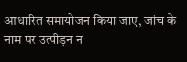आधारित समायोजन किया जाए, जांच के नाम पर उत्पीड़न न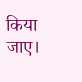किया जाए।